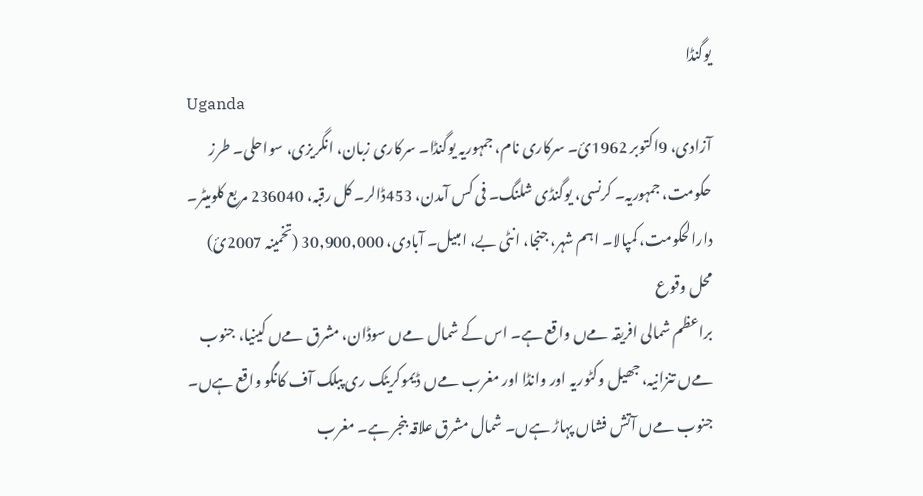یوگنڈا
Uganda
آزادی، 9اکتوبر 1962ئ۔ سرکاری نام، جمہوریہ یوگنڈا۔ سرکاری زبان، انگریزی، سواحلی۔ طرز حکومت، جمہوریہ۔ کرنسی، یوگنڈی شلنگ۔ فی کس آمدن، 453ڈالر۔ کل رقبہ، 236040 مربع کلومیٹر۔ دارالحکومت، کمپالا۔ اہم شہر، جنجا، انٹی بے، امبیل۔ آبادی، 30,900,000 (تخمینہ 2007ئ)
محل وقوع
براعظم شمالی افریقہ مےں واقع ہے۔ اس کے شمال مےں سوڈان، مشرق مےں کینیا، جنوب مےں تنزانیہ، جھیل وکٹوریہ اور وانڈا اور مغرب مےں ڈیموکریٹک ری پبلک آف کانگو واقع ہےں۔ جنوب مےں آتش فشاں پہاڑ ہےں۔ شمال مشرق علاقہ بنجر ہے۔ مغرب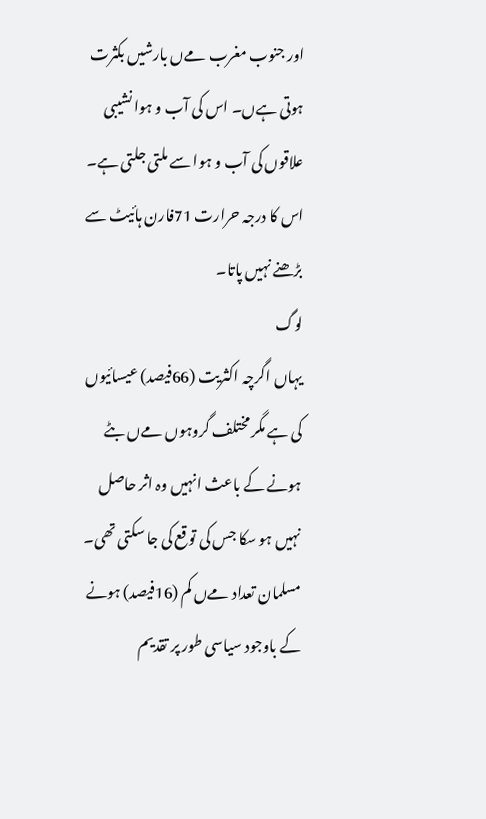اور جنوب مغرب مےں بارشیں بکثرت ہوتی ہےں۔ اس کی آب و ہوا نشیبی علاقوں کی آب و ہوا سے ملتی جلتی ہے۔ اس کا درجہ حرارت 71فارن ہائیٹ سے بڑھنے نہیں پاتا۔
لوگ
یہاں اگرچہ اکثریت (66فیصد) عیسائیوں کی ہے مگر مختلف گروہوں مےں بٹے ہونے کے باعث انہیں وہ اثر حاصل نہیں ہو سکا جس کی توقع کی جا سکتی تھی۔ مسلمان تعداد مےں کم (16فیصد) ہونے کے باوجود سیاسی طور پر تقدیم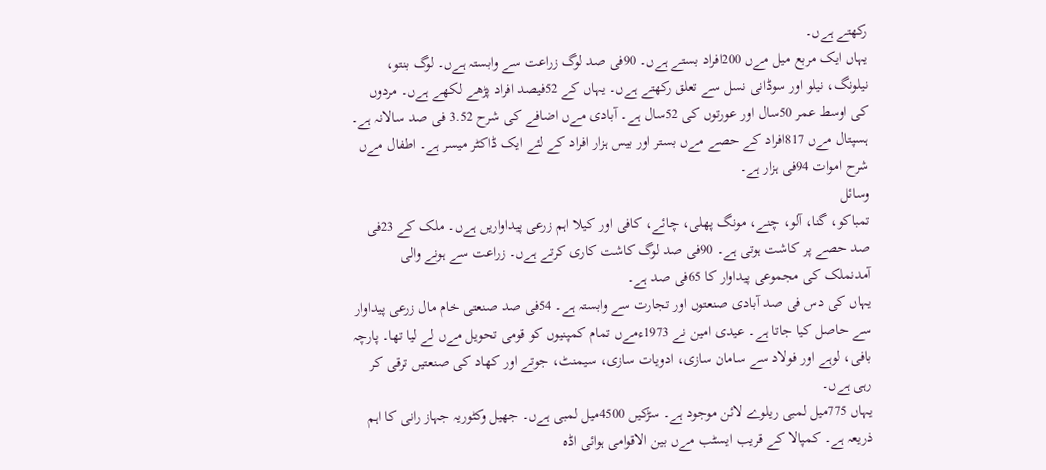رکھتے ہےں۔
یہاں ایک مربع میل مےں 200افراد بستے ہےں۔ 90فی صد لوگ زراعت سے وابستہ ہےں۔ لوگ بنتو، نیلونگ، نیلو اور سوڈانی نسل سے تعلق رکھتے ہےں۔ یہاں کے 52فیصد افراد پڑھے لکھے ہےں۔ مردوں کی اوسط عمر 50سال اور عورتوں کی 52سال ہے۔ آبادی مےں اضافے کی شرح 3.52 فی صد سالانہ ہے۔ ہسپتال مےں 817افراد کے حصے مےں بستر اور بیس ہزار افراد کے لئے ایک ڈاکٹر میسر ہے۔ اطفال مےں شرح اموات 94فی ہزار ہے۔
وسائل
تمباکو، گنا، آلو، چنے، مونگ پھلی، چائے، کافی اور کیلا اہم زرعی پیداواریں ہےں۔ ملک کے 23فی صد حصے پر کاشت ہوتی ہے۔ 90فی صد لوگ کاشت کاری کرتے ہےں۔ زراعت سے ہونے والی آمدنملک کی مجموعی پیداوار کا 65فی صد ہے۔
یہاں کی دس فی صد آبادی صنعتوں اور تجارت سے وابستہ ہے۔ 54فی صد صنعتی خام مال زرعی پیداوار سے حاصل کیا جاتا ہے۔ عیدی امین نے 1973ءمےں تمام کمپنیوں کو قومی تحویل مےں لے لیا تھا۔ پارچہ بافی، لوہے اور فولاد سے سامان سازی، ادویات سازی، سیمنٹ، جوتے اور کھاد کی صنعتیں ترقی کر رہی ہےں۔
یہاں 775میل لمبی ریلوے لائن موجود ہے۔ سڑکیں 4500میل لمبی ہےں۔ جھیل وکٹوریہ جہاز رانی کا اہم ذریعہ ہے۔ کمپالا کے قریب ایسٹب مےں بین الاقوامی ہوائی اڈہ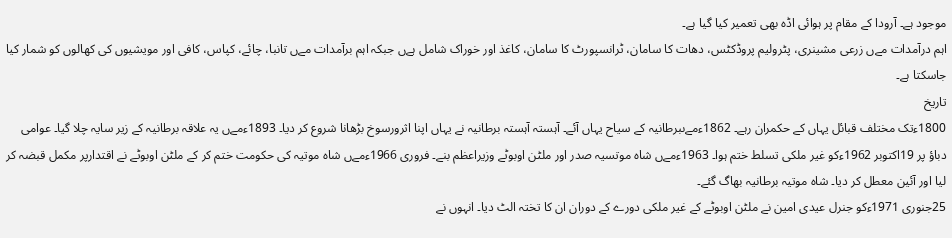موجود ہے۔ آرودا کے مقام پر ہوائی اڈہ بھی تعمیر کیا گیا ہے۔
اہم درآمدات مےں زرعی مشینری، پٹرولیم پروڈکٹس، دھات کا سامان، ٹرانسپورٹ کا سامان، کاغذ اور خوراک شامل ہےں جبکہ اہم برآمدات مےں تانبا، چائے، کپاس، کافی اور مویشیوں کی کھالوں کو شمار کیا جاسکتا ہے۔
تاریخ
1800ءتک مختلف قبائل یہاں کے حکمران رہے۔ 1862ءمےںبرطانیہ کے سیاح یہاں آئے۔ آہستہ آہستہ برطانیہ نے یہاں اپنا اثرورسوخ بڑھانا شروع کر دیا۔ 1893ءمےں یہ علاقہ برطانیہ کے زیر سایہ چلا گیا۔ عوامی دباؤ پر 19اکتوبر 1962ءکو غیر ملکی تسلط ختم ہوا۔ 1963ءمےں شاہ موتسیہ صدر اور ملٹن اوبوٹے وزیراعظم بنے۔ فروری 1966ءمےں شاہ موتیہ کی حکومت ختم کر کے ملٹن اوبوٹے نے اقتدارپر مکمل قبضہ کر لیا اور آئین معطل کر دیا۔ شاہ موتیہ برطانیہ بھاگ گئے۔
25جنوری 1971ءکو جنرل عیدی امین نے ملٹن اوبوٹے کے غیر ملکی دورے کے دوران ان کا تختہ الٹ دیا۔ انہوں نے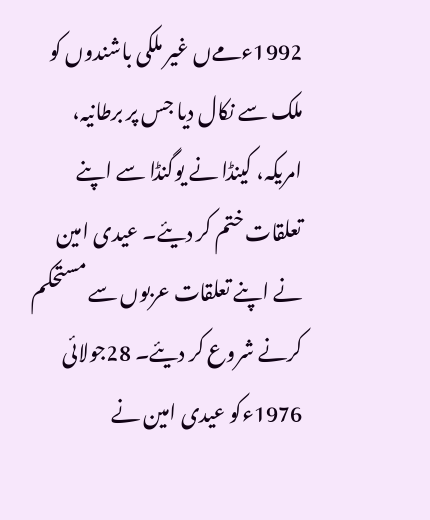1992ءمےں غیر ملکی باشندوں کو ملک سے نکال دیا جس پر برطانیہ، امریکہ، کینڈا نے یوگنڈا سے اپنے تعلقات ختم کر دیئے۔ عیدی امین نے اپنے تعلقات عربوں سے مستحکم کرنے شروع کر دیئے۔ 28جولائی 1976ءکو عیدی امین نے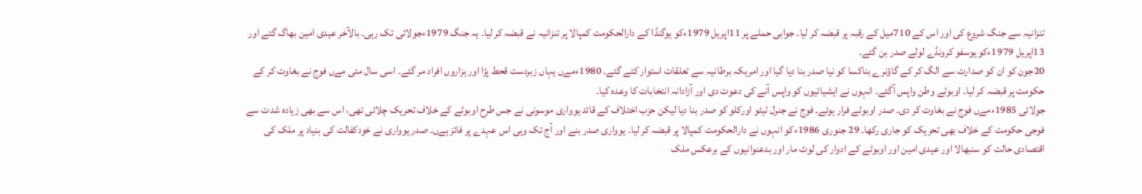تنزانیہ سے جنگ شروع کی اور اس کے 710میل کے رقبہ پر قبضہ کر لیا۔ جوابی حملے پر 11اپریل 1979ءکو یوگنڈا کے دارالحکومت کمپالا پر تنزانیہ نے قبضہ کر لیا۔ یہ جنگ 1979ءجولائی تک رہی۔ بالآخر عیدی امین بھاگ گئے اور 13اپریل 1979ءکو یوسفو کرونڈے لولے صدر بن گئے۔
20جون کو ان کو صدارت سے الگ کر کے گاؤنرے بناکسا کو نیا صدر بنا دیا گیا اور امریکہ برطانیہ سے تعلقات استوار کئے گئے۔ 1980ءمےں یہاں زبردست قحط پڑا اور ہزاروں افراد مر گئے۔ اسی سال مئی مےں فوج نے بغاوت کر کے حکومت پر قبضہ کر لیا۔ اوبوٹے وطن واپس آگئے۔ انہوں نے ایشیائیوں کو واپس آنے کی دعوت دی اور آزادانہ انتخابات کا وعدہ کیا۔
جولائی 1985ءمےں فوج نے بغاوت کر دی۔ صدر اوبوٹے فرار ہوئے۔ فوج نے جنرل ٹیٹو اورکلو کو صدر بنا دیا لیکن حزب اختلاف کے قائد یوواری موسونی نے جس طرح اوبوٹے کے خلاف تحریک چلائی تھی، اس سے بھی زیادہ شدت سے فوجی حکومت کے خلاف بھی تحریک کو جاری رکھا۔ 29 جنوری 1986ءکو انہوں نے دارالحکومت کمپالا پر قبضہ کر لیا۔ یوواری صدر بنے اور آج تک وہی اس عہدے پر فائز ہےں۔ صدر یوواری نے خودکفالت کی بنیاد پر ملک کی اقتصادی حالت کو سنبھالا اور عیدی امین اور اوبوٹے کے ادوار کی لوٹ مار اور بدعنوانیوں کے برعکس ملک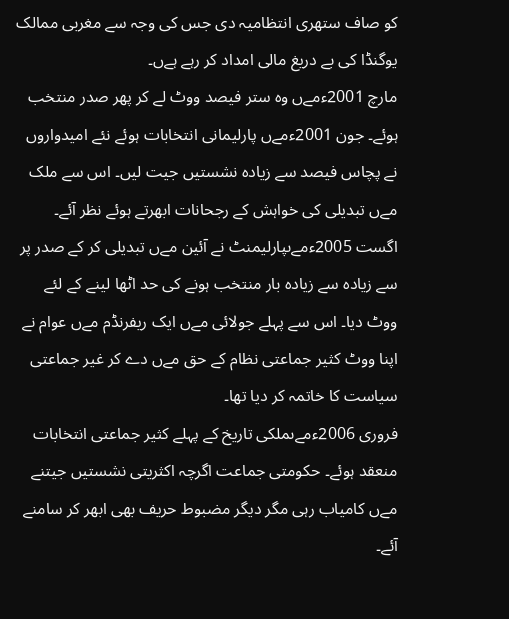کو صاف ستھری انتظامیہ دی جس کی وجہ سے مغربی ممالک یوگنڈا کی بے دریغ مالی امداد کر رہے ہےں۔
مارچ 2001ءمےں وہ ستر فیصد ووٹ لے کر پھر صدر منتخب ہوئے۔ جون 2001ءمےں پارلیمانی انتخابات ہوئے نئے امیدواروں نے پچاس فیصد سے زیادہ نشستیں جیت لیں۔ اس سے ملک مےں تبدیلی کی خواہش کے رجحانات ابھرتے ہوئے نظر آئے۔
اگست 2005ءمےںپارلیمنٹ نے آئین مےں تبدیلی کر کے صدر پر سے زیادہ سے زیادہ بار منتخب ہونے کی حد اٹھا لینے کے لئے ووٹ دیا۔ اس سے پہلے جولائی مےں ایک ریفرنڈم مےں عوام نے اپنا ووٹ کثیر جماعتی نظام کے حق مےں دے کر غیر جماعتی سیاست کا خاتمہ کر دیا تھا۔
فروری 2006ءمےںملکی تاریخ کے پہلے کثیر جماعتی انتخابات منعقد ہوئے۔ حکومتی جماعت اگرچہ اکثریتی نشستیں جیتنے مےں کامیاب رہی مگر دیگر مضبوط حریف بھی ابھر کر سامنے آئے۔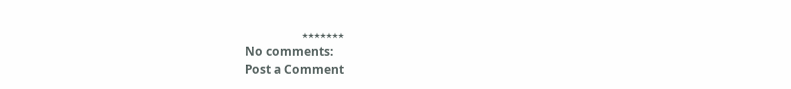٭٭٭٭٭٭٭
No comments:
Post a Comment